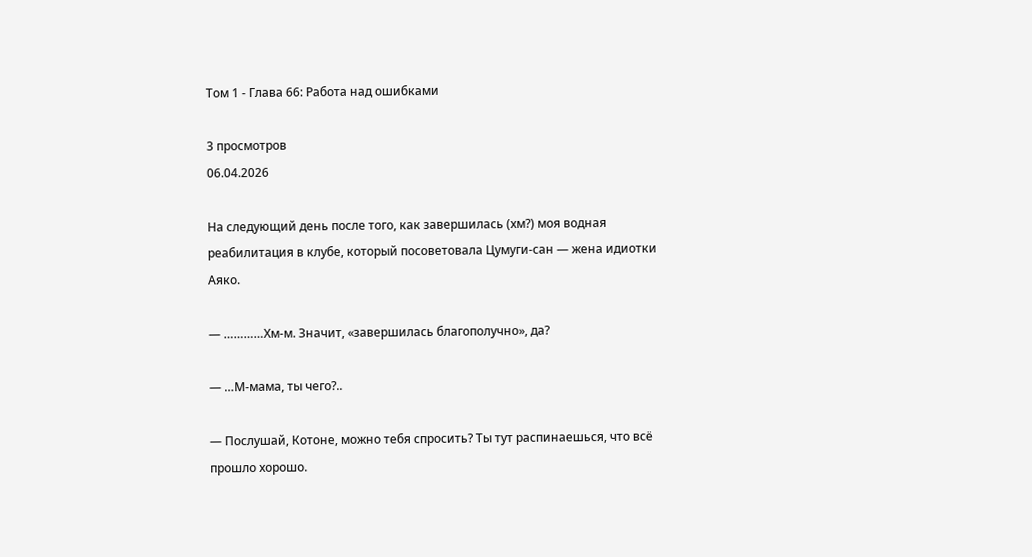Том 1 - Глава 66: Работа над ошибками

3 просмотров
06.04.2026

На следующий день после того, как завершилась (хм?) моя водная реабилитация в клубе, который посоветовала Цумуги-сан — жена идиотки Аяко.

— …………Хм-м. Значит, «завершилась благополучно», да?

— …М-мама, ты чего?..

— Послушай, Котоне, можно тебя спросить? Ты тут распинаешься, что всё прошло хорошо.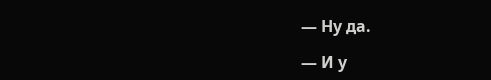— Ну да.

— И у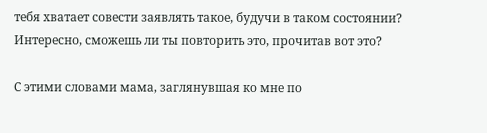тебя хватает совести заявлять такое, будучи в таком состоянии? Интересно, сможешь ли ты повторить это, прочитав вот это?

С этими словами мама, заглянувшая ко мне по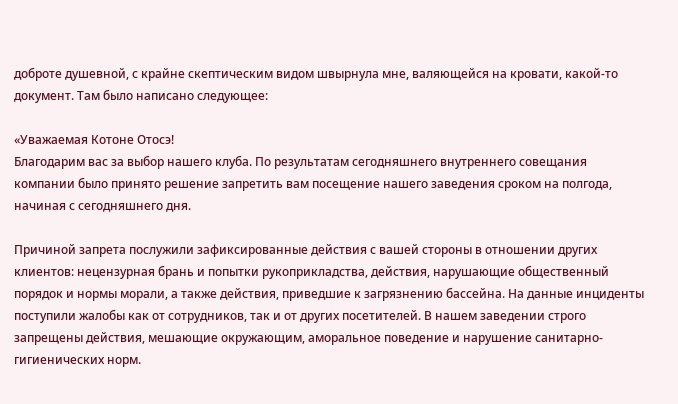доброте душевной, с крайне скептическим видом швырнула мне, валяющейся на кровати, какой-то документ. Там было написано следующее:

«Уважаемая Котоне Отосэ!
Благодарим вас за выбор нашего клуба. По результатам сегодняшнего внутреннего совещания компании было принято решение запретить вам посещение нашего заведения сроком на полгода, начиная с сегодняшнего дня.

Причиной запрета послужили зафиксированные действия с вашей стороны в отношении других клиентов: нецензурная брань и попытки рукоприкладства, действия, нарушающие общественный порядок и нормы морали, а также действия, приведшие к загрязнению бассейна. На данные инциденты поступили жалобы как от сотрудников, так и от других посетителей. В нашем заведении строго запрещены действия, мешающие окружающим, аморальное поведение и нарушение санитарно-гигиенических норм.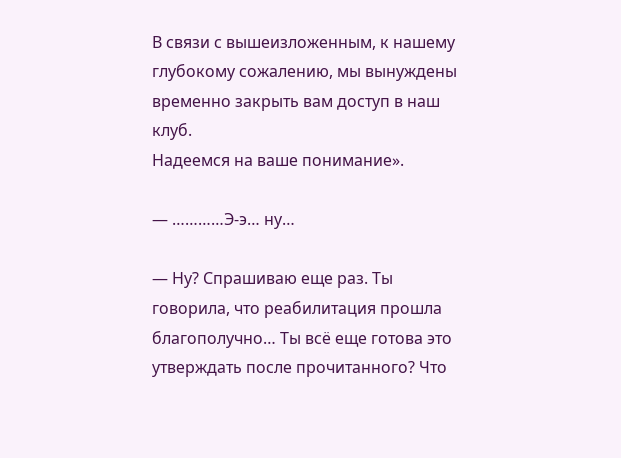В связи с вышеизложенным, к нашему глубокому сожалению, мы вынуждены временно закрыть вам доступ в наш клуб.
Надеемся на ваше понимание».

— …………Э-э… ну…

— Ну? Спрашиваю еще раз. Ты говорила, что реабилитация прошла благополучно… Ты всё еще готова это утверждать после прочитанного? Что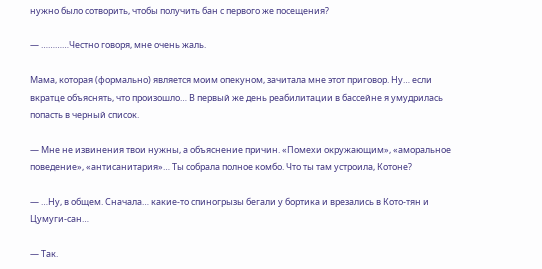нужно было сотворить, чтобы получить бан с первого же посещения?

— …………Честно говоря, мне очень жаль.

Мама, которая (формально) является моим опекуном, зачитала мне этот приговор. Ну… если вкратце объяснять, что произошло… В первый же день реабилитации в бассейне я умудрилась попасть в черный список.

— Мне не извинения твои нужны, а объяснение причин. «Помехи окружающим», «аморальное поведение», «антисанитария»… Ты собрала полное комбо. Что ты там устроила, Котоне?

— …Ну, в общем. Сначала… какие-то спиногрызы бегали у бортика и врезались в Кото-тян и Цумуги-сан…

— Так.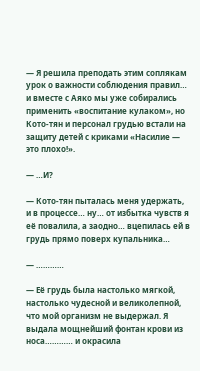— Я решила преподать этим соплякам урок о важности соблюдения правил… и вместе с Аяко мы уже собирались применить «воспитание кулаком», но Кото-тян и персонал грудью встали на защиту детей с криками «Насилие — это плохо!».

— …И?

— Кото-тян пыталась меня удержать, и в процессе… ну… от избытка чувств я её повалила, а заодно… вцепилась ей в грудь прямо поверх купальника…

— …………

— Её грудь была настолько мягкой, настолько чудесной и великолепной, что мой организм не выдержал. Я выдала мощнейший фонтан крови из носа………… и окрасила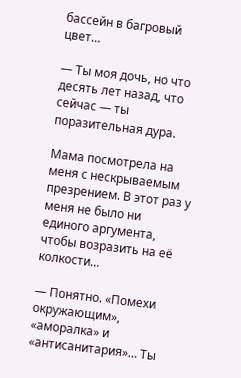бассейн в багровый цвет…

— Ты моя дочь, но что десять лет назад, что сейчас — ты поразительная дура.

Мама посмотрела на меня с нескрываемым презрением. В этот раз у меня не было ни единого аргумента, чтобы возразить на её колкости…

— Понятно. «Помехи окружающим», «аморалка» и «антисанитария»… Ты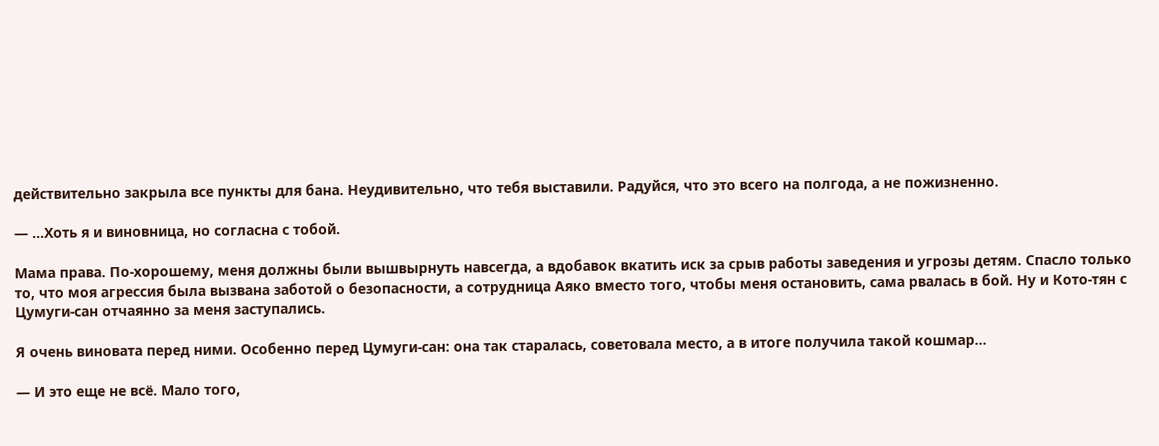действительно закрыла все пункты для бана. Неудивительно, что тебя выставили. Радуйся, что это всего на полгода, а не пожизненно.

— …Хоть я и виновница, но согласна с тобой.

Мама права. По-хорошему, меня должны были вышвырнуть навсегда, а вдобавок вкатить иск за срыв работы заведения и угрозы детям. Спасло только то, что моя агрессия была вызвана заботой о безопасности, а сотрудница Аяко вместо того, чтобы меня остановить, сама рвалась в бой. Ну и Кото-тян с Цумуги-сан отчаянно за меня заступались.

Я очень виновата перед ними. Особенно перед Цумуги-сан: она так старалась, советовала место, а в итоге получила такой кошмар…

— И это еще не всё. Мало того,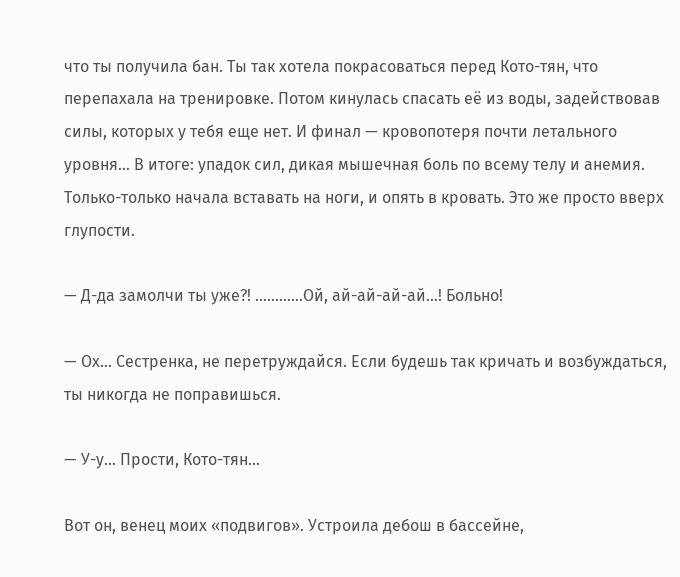что ты получила бан. Ты так хотела покрасоваться перед Кото-тян, что перепахала на тренировке. Потом кинулась спасать её из воды, задействовав силы, которых у тебя еще нет. И финал — кровопотеря почти летального уровня… В итоге: упадок сил, дикая мышечная боль по всему телу и анемия. Только-только начала вставать на ноги, и опять в кровать. Это же просто вверх глупости.

— Д-да замолчи ты уже?! …………Ой, ай-ай-ай-ай…! Больно!

— Ох… Сестренка, не перетруждайся. Если будешь так кричать и возбуждаться, ты никогда не поправишься.

— У-у… Прости, Кото-тян…

Вот он, венец моих «подвигов». Устроила дебош в бассейне,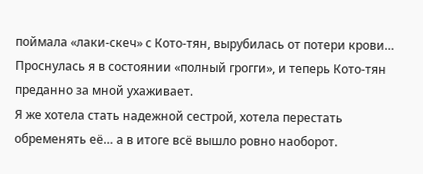поймала «лаки-скеч» с Кото-тян, вырубилась от потери крови… Проснулась я в состоянии «полный грогги», и теперь Кото-тян преданно за мной ухаживает.
Я же хотела стать надежной сестрой, хотела перестать обременять её… а в итоге всё вышло ровно наоборот.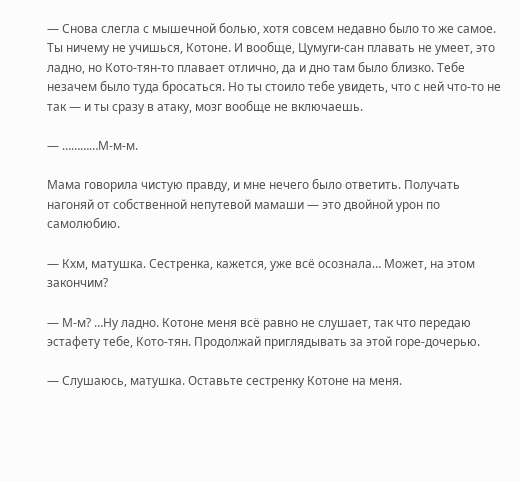— Снова слегла с мышечной болью, хотя совсем недавно было то же самое. Ты ничему не учишься, Котоне. И вообще, Цумуги-сан плавать не умеет, это ладно, но Кото-тян-то плавает отлично, да и дно там было близко. Тебе незачем было туда бросаться. Но ты стоило тебе увидеть, что с ней что-то не так — и ты сразу в атаку, мозг вообще не включаешь.

— …………М-м-м.

Мама говорила чистую правду, и мне нечего было ответить. Получать нагоняй от собственной непутевой мамаши — это двойной урон по самолюбию.

— Кхм, матушка. Сестренка, кажется, уже всё осознала… Может, на этом закончим?

— М-м? …Ну ладно. Котоне меня всё равно не слушает, так что передаю эстафету тебе, Кото-тян. Продолжай приглядывать за этой горе-дочерью.

— Слушаюсь, матушка. Оставьте сестренку Котоне на меня.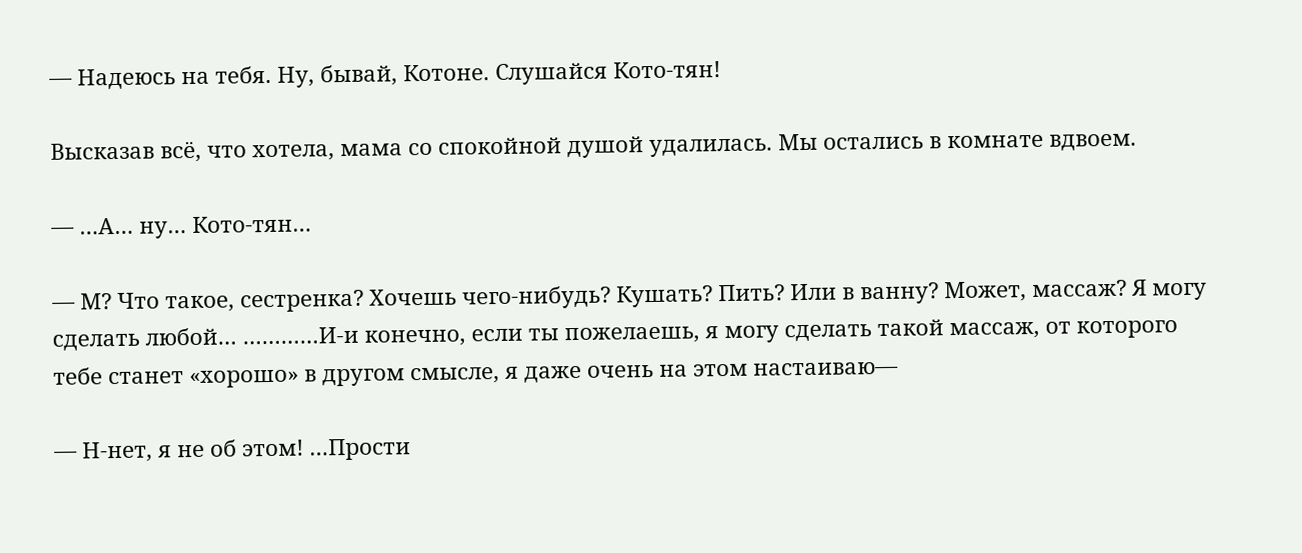— Надеюсь на тебя. Ну, бывай, Котоне. Слушайся Кото-тян!

Высказав всё, что хотела, мама со спокойной душой удалилась. Мы остались в комнате вдвоем.

— …А… ну… Кото-тян…

— М? Что такое, сестренка? Хочешь чего-нибудь? Кушать? Пить? Или в ванну? Может, массаж? Я могу сделать любой… …………И-и конечно, если ты пожелаешь, я могу сделать такой массаж, от которого тебе станет «хорошо» в другом смысле, я даже очень на этом настаиваю—

— Н-нет, я не об этом! …Прости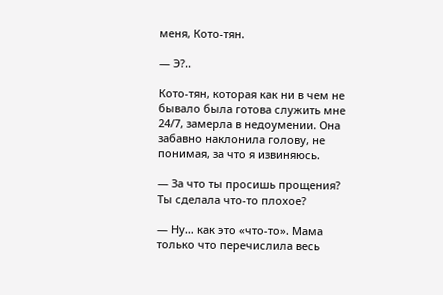меня, Кото-тян.

— Э?..

Кото-тян, которая как ни в чем не бывало была готова служить мне 24/7, замерла в недоумении. Она забавно наклонила голову, не понимая, за что я извиняюсь.

— За что ты просишь прощения? Ты сделала что-то плохое?

— Ну… как это «что-то». Мама только что перечислила весь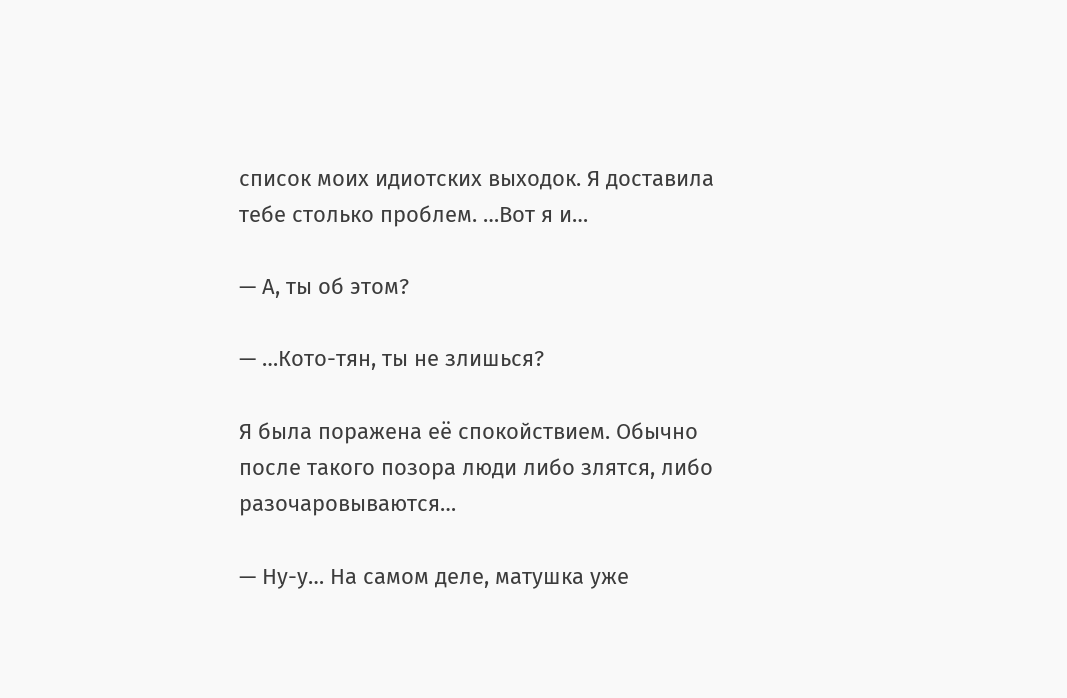список моих идиотских выходок. Я доставила тебе столько проблем. …Вот я и…

— А, ты об этом?

— …Кото-тян, ты не злишься?

Я была поражена её спокойствием. Обычно после такого позора люди либо злятся, либо разочаровываются…

— Ну-у… На самом деле, матушка уже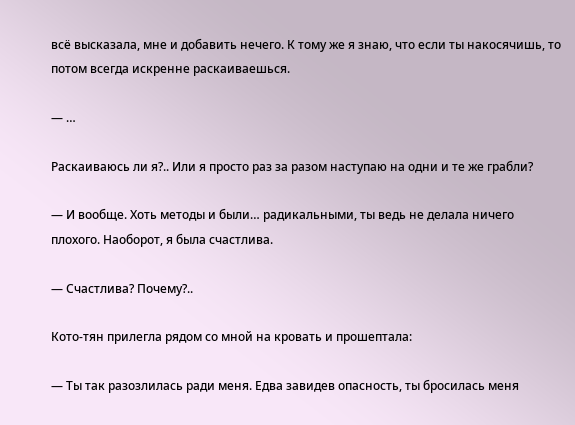всё высказала, мне и добавить нечего. К тому же я знаю, что если ты накосячишь, то потом всегда искренне раскаиваешься.

— …

Раскаиваюсь ли я?.. Или я просто раз за разом наступаю на одни и те же грабли?

— И вообще. Хоть методы и были… радикальными, ты ведь не делала ничего плохого. Наоборот, я была счастлива.

— Счастлива? Почему?..

Кото-тян прилегла рядом со мной на кровать и прошептала:

— Ты так разозлилась ради меня. Едва завидев опасность, ты бросилась меня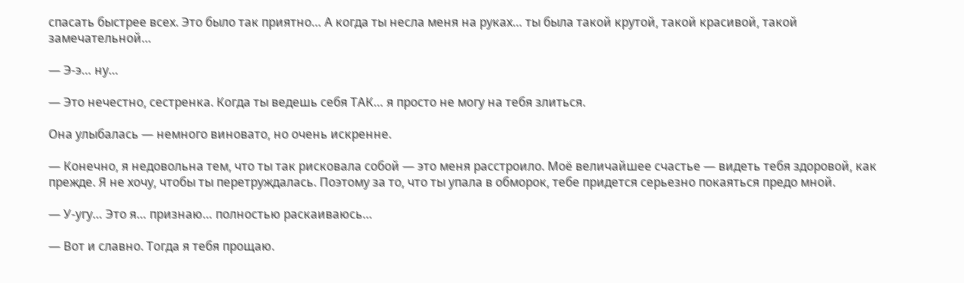спасать быстрее всех. Это было так приятно… А когда ты несла меня на руках… ты была такой крутой, такой красивой, такой замечательной…

— Э-э… ну…

— Это нечестно, сестренка. Когда ты ведешь себя ТАК… я просто не могу на тебя злиться.

Она улыбалась — немного виновато, но очень искренне.

— Конечно, я недовольна тем, что ты так рисковала собой — это меня расстроило. Моё величайшее счастье — видеть тебя здоровой, как прежде. Я не хочу, чтобы ты перетруждалась. Поэтому за то, что ты упала в обморок, тебе придется серьезно покаяться предо мной.

— У-угу… Это я… признаю… полностью раскаиваюсь…

— Вот и славно. Тогда я тебя прощаю.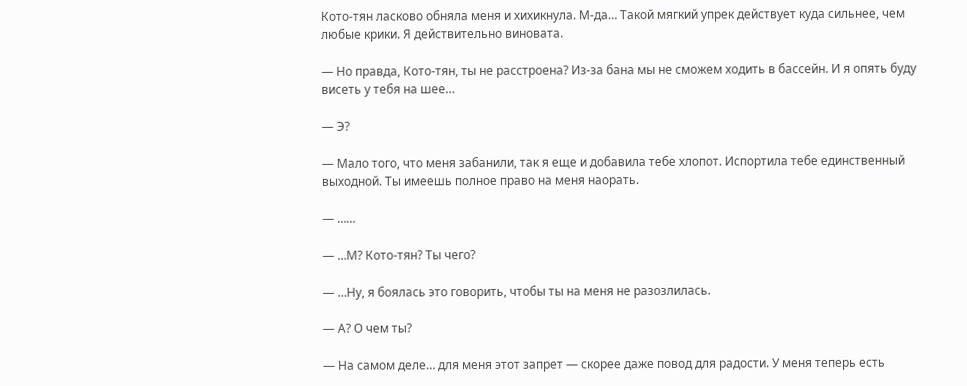Кото-тян ласково обняла меня и хихикнула. М-да… Такой мягкий упрек действует куда сильнее, чем любые крики. Я действительно виновата.

— Но правда, Кото-тян, ты не расстроена? Из-за бана мы не сможем ходить в бассейн. И я опять буду висеть у тебя на шее…

— Э?

— Мало того, что меня забанили, так я еще и добавила тебе хлопот. Испортила тебе единственный выходной. Ты имеешь полное право на меня наорать.

— ……

— …М? Кото-тян? Ты чего?

— …Ну, я боялась это говорить, чтобы ты на меня не разозлилась.

— А? О чем ты?

— На самом деле… для меня этот запрет — скорее даже повод для радости. У меня теперь есть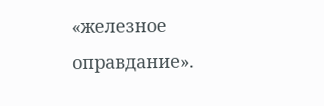«железное оправдание».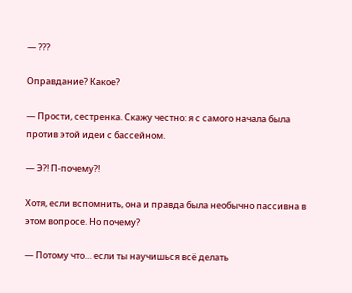— ???

Оправдание? Какое?

— Прости, сестренка. Скажу честно: я с самого начала была против этой идеи с бассейном.

— Э?! П-почему?!

Хотя, если вспомнить, она и правда была необычно пассивна в этом вопросе. Но почему?

— Потому что… если ты научишься всё делать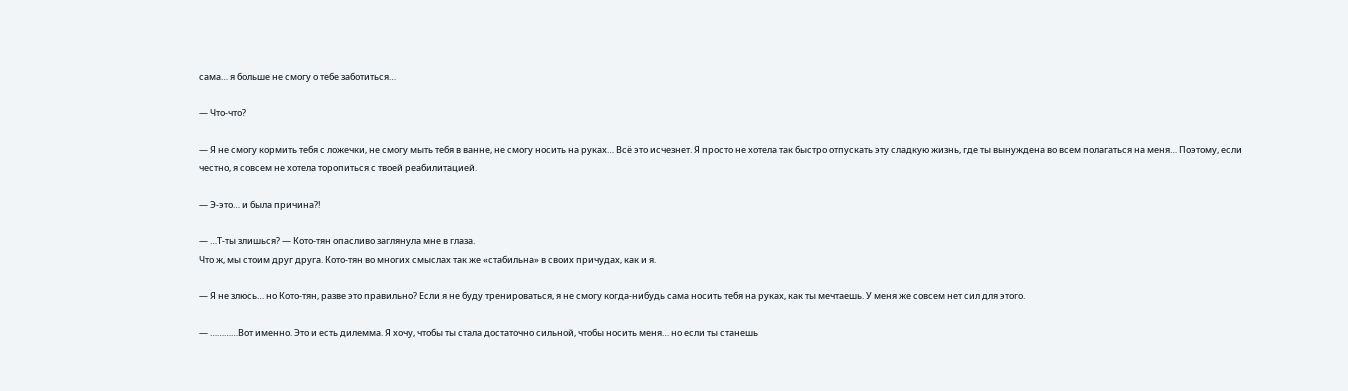сама… я больше не смогу о тебе заботиться…

— Что-что?

— Я не смогу кормить тебя с ложечки, не смогу мыть тебя в ванне, не смогу носить на руках… Всё это исчезнет. Я просто не хотела так быстро отпускать эту сладкую жизнь, где ты вынуждена во всем полагаться на меня… Поэтому, если честно, я совсем не хотела торопиться с твоей реабилитацией.

— Э-это… и была причина?!

— …Т-ты злишься? — Кото-тян опасливо заглянула мне в глаза.
Что ж, мы стоим друг друга. Кото-тян во многих смыслах так же «стабильна» в своих причудах, как и я.

— Я не злюсь… но Кото-тян, разве это правильно? Если я не буду тренироваться, я не смогу когда-нибудь сама носить тебя на руках, как ты мечтаешь. У меня же совсем нет сил для этого.

— …………Вот именно. Это и есть дилемма. Я хочу, чтобы ты стала достаточно сильной, чтобы носить меня… но если ты станешь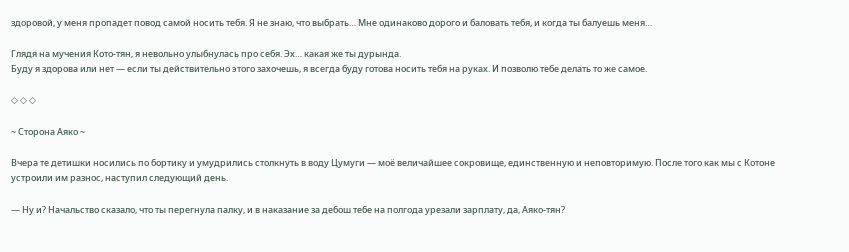здоровой, у меня пропадет повод самой носить тебя. Я не знаю, что выбрать… Мне одинаково дорого и баловать тебя, и когда ты балуешь меня…

Глядя на мучения Кото-тян, я невольно улыбнулась про себя. Эх… какая же ты дурында.
Буду я здорова или нет — если ты действительно этого захочешь, я всегда буду готова носить тебя на руках. И позволю тебе делать то же самое.

◇ ◇ ◇

~ Сторона Аяко ~

Вчера те детишки носились по бортику и умудрились столкнуть в воду Цумуги — моё величайшее сокровище, единственную и неповторимую. После того как мы с Котоне устроили им разнос, наступил следующий день.

— Ну и? Начальство сказало, что ты перегнула палку, и в наказание за дебош тебе на полгода урезали зарплату, да, Аяко-тян?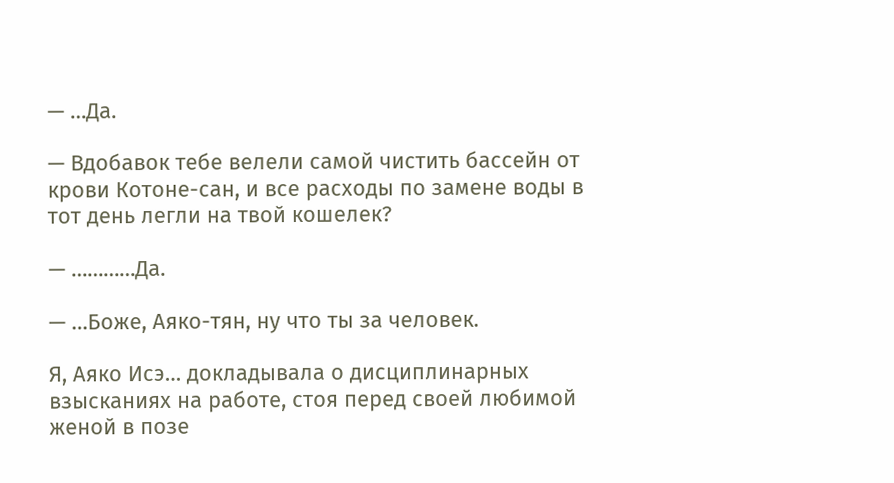— …Да.

— Вдобавок тебе велели самой чистить бассейн от крови Котоне-сан, и все расходы по замене воды в тот день легли на твой кошелек?

— …………Да.

— …Боже, Аяко-тян, ну что ты за человек.

Я, Аяко Исэ… докладывала о дисциплинарных взысканиях на работе, стоя перед своей любимой женой в позе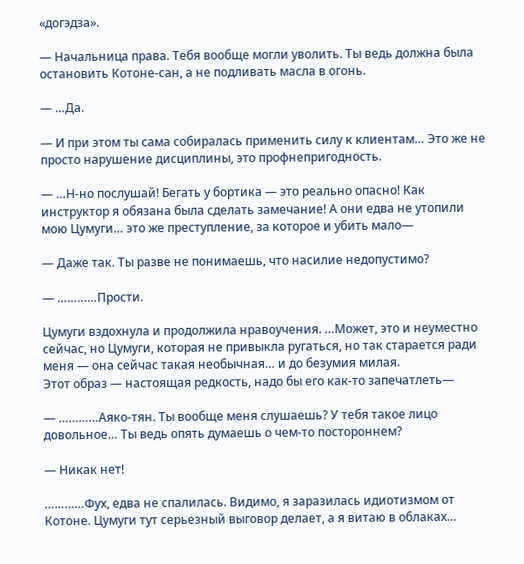«догэдза».

— Начальница права. Тебя вообще могли уволить. Ты ведь должна была остановить Котоне-сан, а не подливать масла в огонь.

— …Да.

— И при этом ты сама собиралась применить силу к клиентам… Это же не просто нарушение дисциплины, это профнепригодность.

— …Н-но послушай! Бегать у бортика — это реально опасно! Как инструктор я обязана была сделать замечание! А они едва не утопили мою Цумуги… это же преступление, за которое и убить мало—

— Даже так. Ты разве не понимаешь, что насилие недопустимо?

— …………Прости.

Цумуги вздохнула и продолжила нравоучения. …Может, это и неуместно сейчас, но Цумуги, которая не привыкла ругаться, но так старается ради меня — она сейчас такая необычная… и до безумия милая.
Этот образ — настоящая редкость, надо бы его как-то запечатлеть—

— …………Аяко-тян. Ты вообще меня слушаешь? У тебя такое лицо довольное… Ты ведь опять думаешь о чем-то постороннем?

— Никак нет!

…………Фух, едва не спалилась. Видимо, я заразилась идиотизмом от Котоне. Цумуги тут серьезный выговор делает, а я витаю в облаках…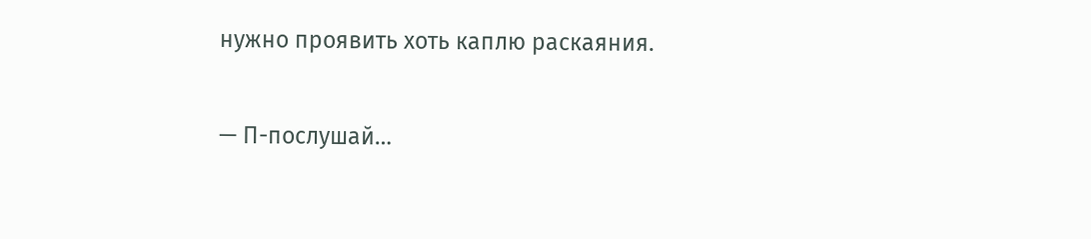нужно проявить хоть каплю раскаяния.

— П-послушай…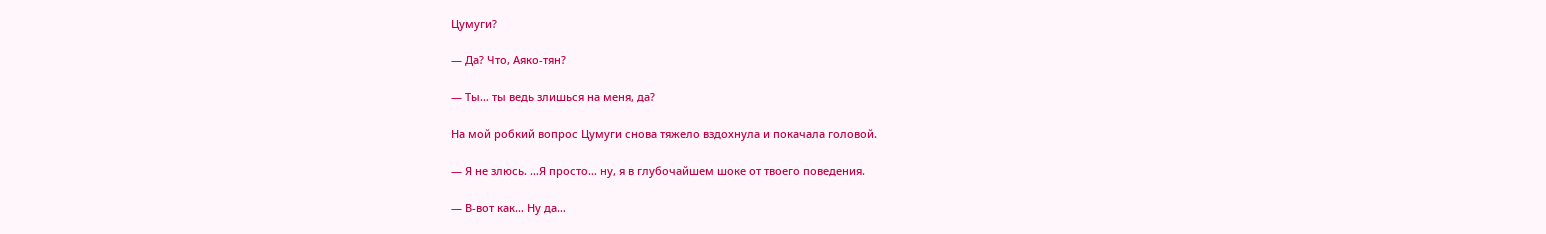Цумуги?

— Да? Что, Аяко-тян?

— Ты… ты ведь злишься на меня, да?

На мой робкий вопрос Цумуги снова тяжело вздохнула и покачала головой.

— Я не злюсь. …Я просто… ну, я в глубочайшем шоке от твоего поведения.

— В-вот как… Ну да…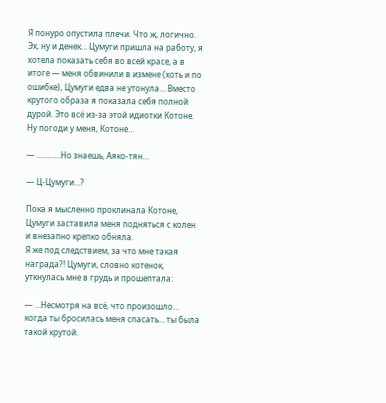Я понуро опустила плечи. Что ж, логично.
Эх, ну и денек… Цумуги пришла на работу, я хотела показать себя во всей красе, а в итоге — меня обвинили в измене (хоть и по ошибке), Цумуги едва не утонула… Вместо крутого образа я показала себя полной дурой. Это всё из-за этой идиотки Котоне. Ну погоди у меня, Котоне…

— …………Но знаешь, Аяко-тян…

— Ц-Цумуги…?

Пока я мысленно проклинала Котоне, Цумуги заставила меня подняться с колен и внезапно крепко обняла.
Я же под следствием, за что мне такая награда?! Цумуги, словно котенок, уткнулась мне в грудь и прошептала:

— …Несмотря на всё, что произошло… когда ты бросилась меня спасать… ты была такой крутой.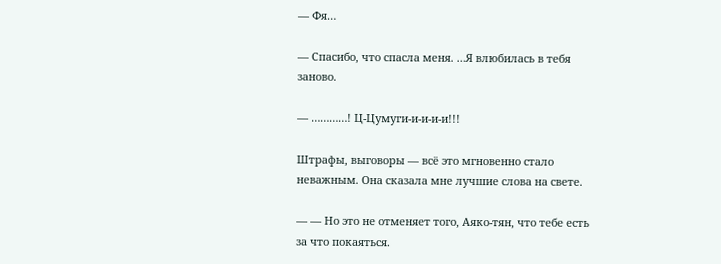— Фя…

— Спасибо, что спасла меня. …Я влюбилась в тебя заново.

— …………! Ц-Цумуги-и-и-и-и!!!

Штрафы, выговоры — всё это мгновенно стало неважным. Она сказала мне лучшие слова на свете.

— — Но это не отменяет того, Аяко-тян, что тебе есть за что покаяться.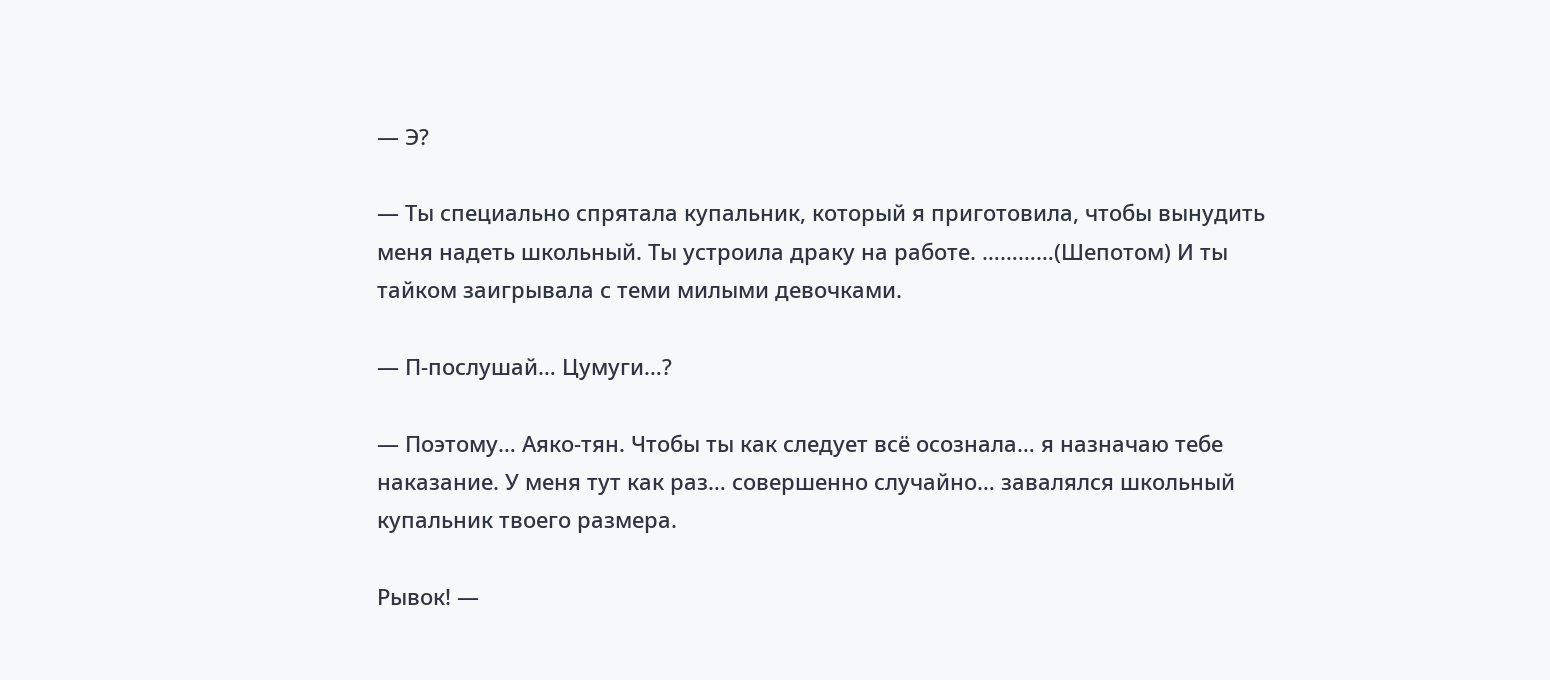— Э?

— Ты специально спрятала купальник, который я приготовила, чтобы вынудить меня надеть школьный. Ты устроила драку на работе. …………(Шепотом) И ты тайком заигрывала с теми милыми девочками.

— П-послушай… Цумуги…?

— Поэтому… Аяко-тян. Чтобы ты как следует всё осознала… я назначаю тебе наказание. У меня тут как раз… совершенно случайно… завалялся школьный купальник твоего размера.

Рывок! —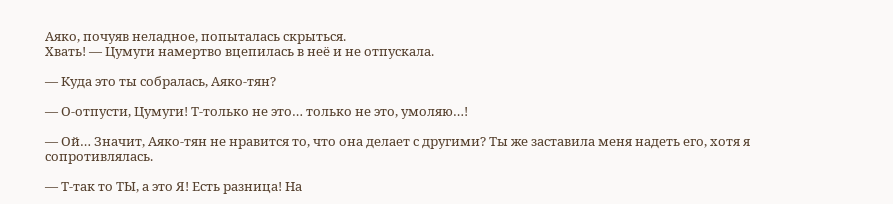Аяко, почуяв неладное, попыталась скрыться.
Хвать! — Цумуги намертво вцепилась в неё и не отпускала.

— Куда это ты собралась, Аяко-тян?

— О-отпусти, Цумуги! Т-только не это… только не это, умоляю…!

— Ой… Значит, Аяко-тян не нравится то, что она делает с другими? Ты же заставила меня надеть его, хотя я сопротивлялась.

— Т-так то ТЫ, а это Я! Есть разница! На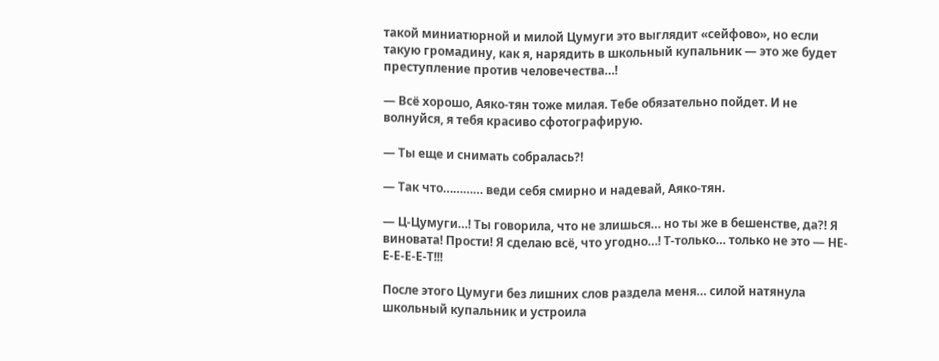такой миниатюрной и милой Цумуги это выглядит «сейфово», но если такую громадину, как я, нарядить в школьный купальник — это же будет преступление против человечества…!

— Всё хорошо, Аяко-тян тоже милая. Тебе обязательно пойдет. И не волнуйся, я тебя красиво сфотографирую.

— Ты еще и снимать собралась?!

— Так что………… веди себя смирно и надевай, Аяко-тян.

— Ц-Цумуги…! Ты говорила, что не злишься… но ты же в бешенстве, да?! Я виновата! Прости! Я сделаю всё, что угодно…! Т-только… только не это — НЕ-Е-Е-Е-Е-Т!!!

После этого Цумуги без лишних слов раздела меня… силой натянула школьный купальник и устроила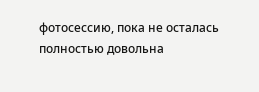фотосессию, пока не осталась полностью довольна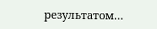результатом…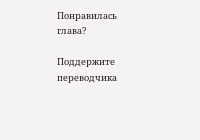Понравилась глава?

Поддержите переводчика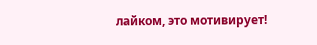лайком, это мотивирует!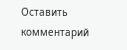Оставить комментарий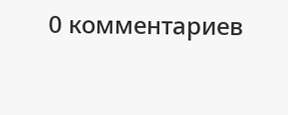0 комментариев